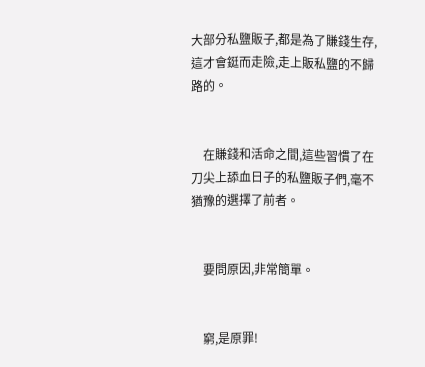大部分私鹽販子,都是為了賺錢生存,這才會鋌而走險,走上販私鹽的不歸路的。


    在賺錢和活命之間,這些習慣了在刀尖上舔血日子的私鹽販子們,毫不猶豫的選擇了前者。


    要問原因,非常簡單。


    窮,是原罪!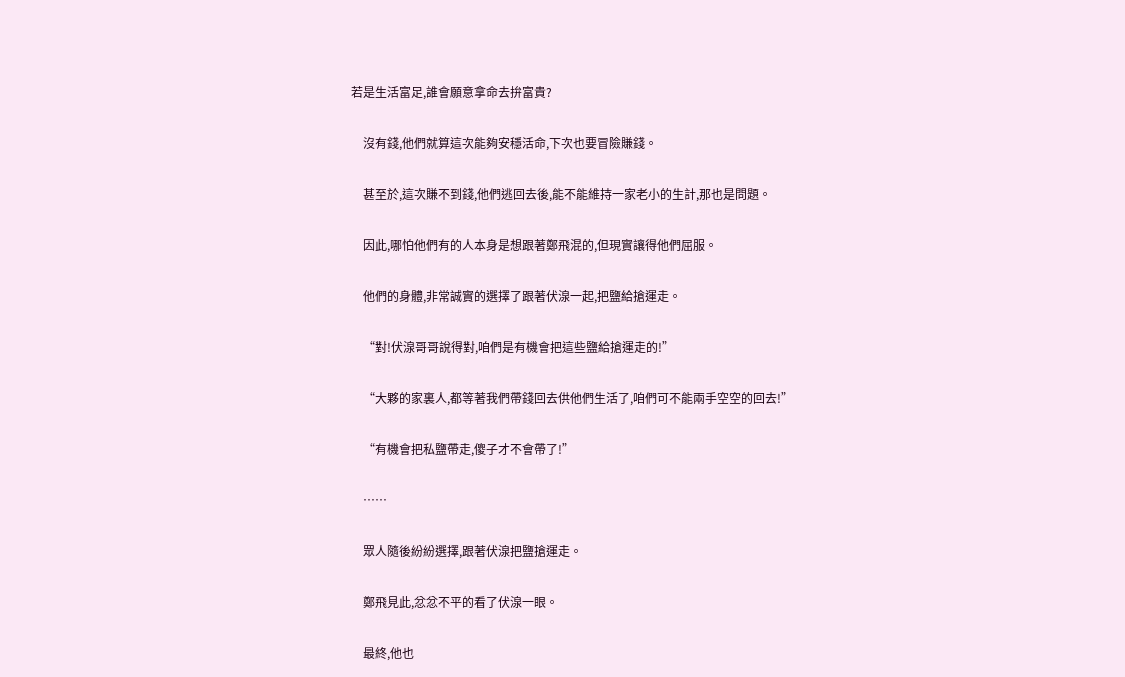若是生活富足,誰會願意拿命去拚富貴?


    沒有錢,他們就算這次能夠安穩活命,下次也要冒險賺錢。


    甚至於,這次賺不到錢,他們逃回去後,能不能維持一家老小的生計,那也是問題。


    因此,哪怕他們有的人本身是想跟著鄭飛混的,但現實讓得他們屈服。


    他們的身體,非常誠實的選擇了跟著伏湶一起,把鹽給搶運走。


    “對!伏湶哥哥說得對,咱們是有機會把這些鹽給搶運走的!”


    “大夥的家裏人,都等著我們帶錢回去供他們生活了,咱們可不能兩手空空的回去!”


    “有機會把私鹽帶走,傻子才不會帶了!”


    ……


    眾人隨後紛紛選擇,跟著伏湶把鹽搶運走。


    鄭飛見此,忿忿不平的看了伏湶一眼。


    最終,他也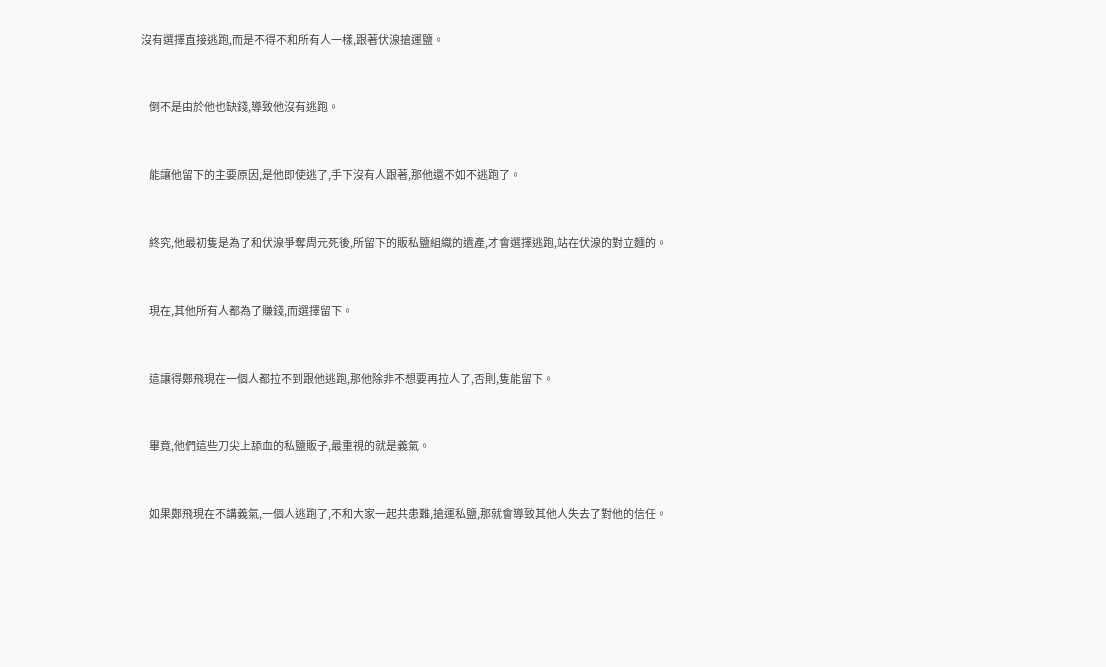沒有選擇直接逃跑,而是不得不和所有人一樣,跟著伏湶搶運鹽。


    倒不是由於他也缺錢,導致他沒有逃跑。


    能讓他留下的主要原因,是他即使逃了,手下沒有人跟著,那他還不如不逃跑了。


    終究,他最初隻是為了和伏湶爭奪周元死後,所留下的販私鹽組織的遺產,才會選擇逃跑,站在伏湶的對立麵的。


    現在,其他所有人都為了賺錢,而選擇留下。


    這讓得鄭飛現在一個人都拉不到跟他逃跑,那他除非不想要再拉人了,否則,隻能留下。


    畢竟,他們這些刀尖上舔血的私鹽販子,最重視的就是義氣。


    如果鄭飛現在不講義氣,一個人逃跑了,不和大家一起共患難,搶運私鹽,那就會導致其他人失去了對他的信任。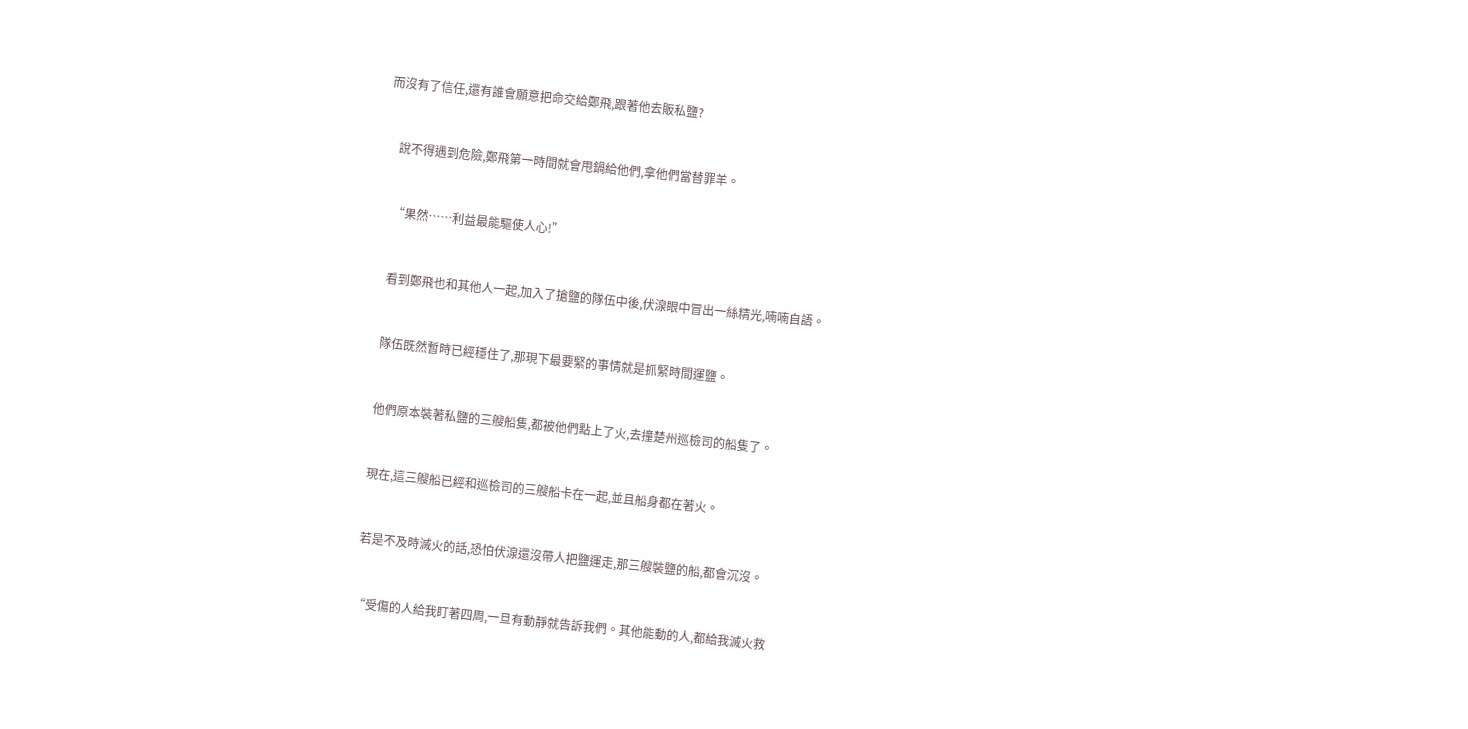而沒有了信任,還有誰會願意把命交給鄭飛,跟著他去販私鹽?


    說不得遇到危險,鄭飛第一時間就會甩鍋給他們,拿他們當替罪羊。


    “果然……利益最能驅使人心!”


    看到鄭飛也和其他人一起,加入了搶鹽的隊伍中後,伏湶眼中冒出一絲精光,喃喃自語。


    隊伍既然暫時已經穩住了,那現下最要緊的事情就是抓緊時間運鹽。


    他們原本裝著私鹽的三艘船隻,都被他們點上了火,去撞楚州巡檢司的船隻了。


    現在,這三艘船已經和巡檢司的三艘船卡在一起,並且船身都在著火。


    若是不及時滅火的話,恐怕伏湶還沒帶人把鹽運走,那三艘裝鹽的船,都會沉沒。


    “受傷的人給我盯著四周,一旦有動靜就告訴我們。其他能動的人,都給我滅火救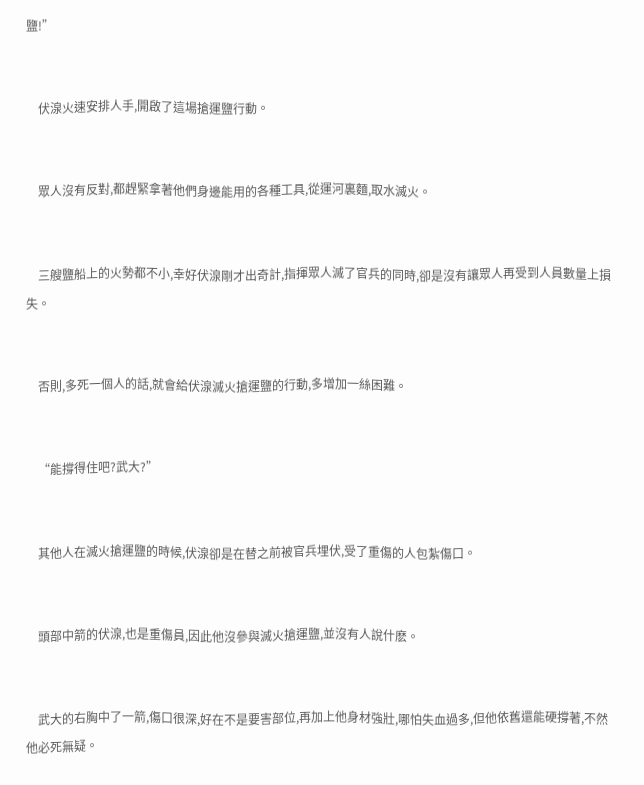鹽!”


    伏湶火速安排人手,開啟了這場搶運鹽行動。


    眾人沒有反對,都趕緊拿著他們身邊能用的各種工具,從運河裏麵,取水滅火。


    三艘鹽船上的火勢都不小,幸好伏湶剛才出奇計,指揮眾人滅了官兵的同時,卻是沒有讓眾人再受到人員數量上損失。


    否則,多死一個人的話,就會給伏湶滅火搶運鹽的行動,多增加一絲困難。


    “能撐得住吧?武大?”


    其他人在滅火搶運鹽的時候,伏湶卻是在替之前被官兵埋伏,受了重傷的人包紮傷口。


    頭部中箭的伏湶,也是重傷員,因此他沒參與滅火搶運鹽,並沒有人說什麽。


    武大的右胸中了一箭,傷口很深,好在不是要害部位,再加上他身材強壯,哪怕失血過多,但他依舊還能硬撐著,不然他必死無疑。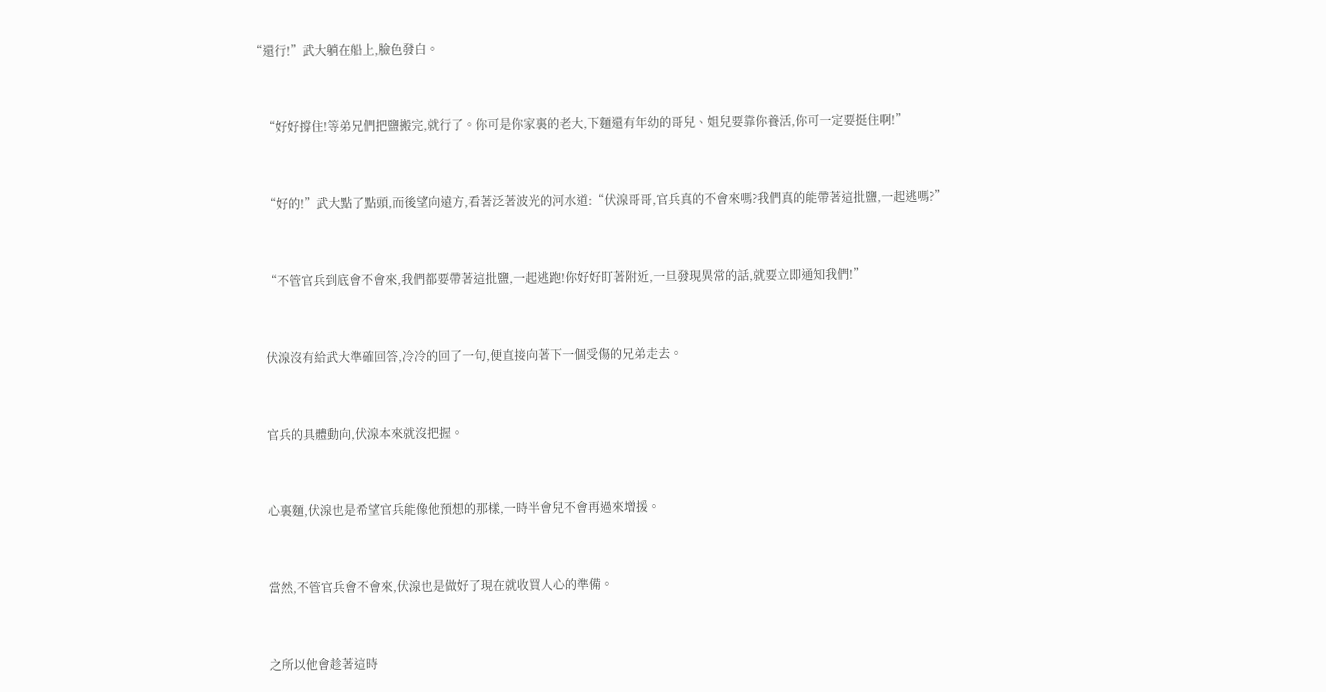“還行!”武大躺在船上,臉色發白。


    “好好撐住!等弟兄們把鹽搬完,就行了。你可是你家裏的老大,下麵還有年幼的哥兒、姐兒要靠你養活,你可一定要挺住啊!”


    “好的!”武大點了點頭,而後望向遠方,看著泛著波光的河水道:“伏湶哥哥,官兵真的不會來嗎?我們真的能帶著這批鹽,一起逃嗎?”


    “不管官兵到底會不會來,我們都要帶著這批鹽,一起逃跑!你好好盯著附近,一旦發現異常的話,就要立即通知我們!”


    伏湶沒有給武大準確回答,冷冷的回了一句,便直接向著下一個受傷的兄弟走去。


    官兵的具體動向,伏湶本來就沒把握。


    心裏麵,伏湶也是希望官兵能像他預想的那樣,一時半會兒不會再過來增援。


    當然,不管官兵會不會來,伏湶也是做好了現在就收買人心的準備。


    之所以他會趁著這時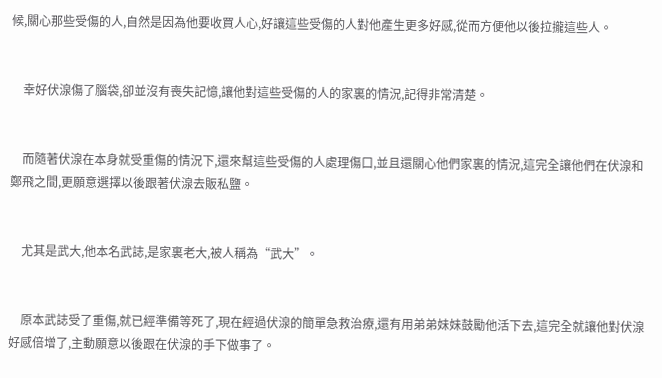候,關心那些受傷的人,自然是因為他要收買人心,好讓這些受傷的人對他產生更多好感,從而方便他以後拉攏這些人。


    幸好伏湶傷了腦袋,卻並沒有喪失記憶,讓他對這些受傷的人的家裏的情況,記得非常清楚。


    而隨著伏湶在本身就受重傷的情況下,還來幫這些受傷的人處理傷口,並且還關心他們家裏的情況,這完全讓他們在伏湶和鄭飛之間,更願意選擇以後跟著伏湶去販私鹽。


    尤其是武大,他本名武誌,是家裏老大,被人稱為“武大”。


    原本武誌受了重傷,就已經準備等死了,現在經過伏湶的簡單急救治療,還有用弟弟妹妹鼓勵他活下去,這完全就讓他對伏湶好感倍增了,主動願意以後跟在伏湶的手下做事了。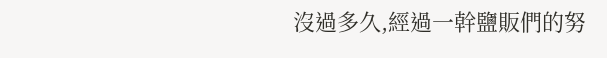沒過多久,經過一幹鹽販們的努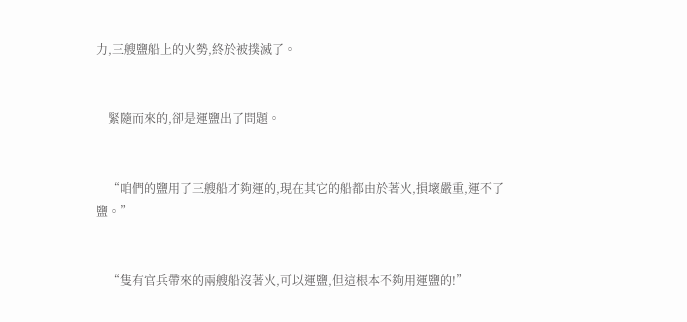力,三艘鹽船上的火勢,終於被撲滅了。


    緊隨而來的,卻是運鹽出了問題。


    “咱們的鹽用了三艘船才夠運的,現在其它的船都由於著火,損壞嚴重,運不了鹽。”


    “隻有官兵帶來的兩艘船沒著火,可以運鹽,但這根本不夠用運鹽的!”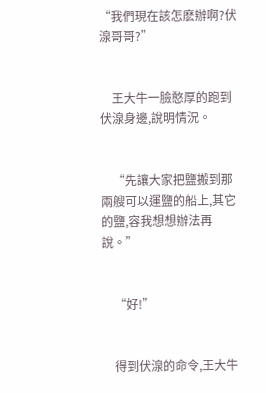“我們現在該怎麽辦啊?伏湶哥哥?”


    王大牛一臉憨厚的跑到伏湶身邊,說明情況。


    “先讓大家把鹽搬到那兩艘可以運鹽的船上,其它的鹽,容我想想辦法再說。”


    “好!”


    得到伏湶的命令,王大牛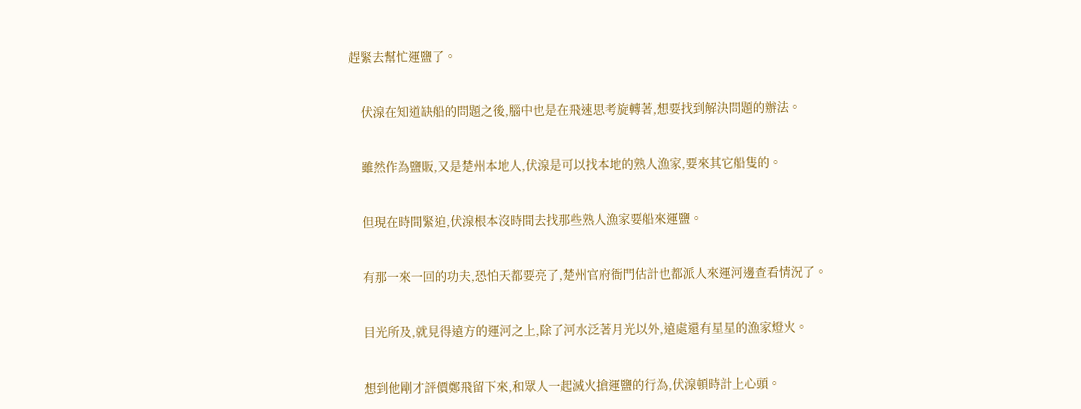趕緊去幫忙運鹽了。


    伏湶在知道缺船的問題之後,腦中也是在飛速思考旋轉著,想要找到解決問題的辦法。


    雖然作為鹽販,又是楚州本地人,伏湶是可以找本地的熟人漁家,要來其它船隻的。


    但現在時間緊迫,伏湶根本沒時間去找那些熟人漁家要船來運鹽。


    有那一來一回的功夫,恐怕天都要亮了,楚州官府衙門估計也都派人來運河邊查看情況了。


    目光所及,就見得遠方的運河之上,除了河水泛著月光以外,遠處還有星星的漁家燈火。


    想到他剛才評價鄭飛留下來,和眾人一起滅火搶運鹽的行為,伏湶頓時計上心頭。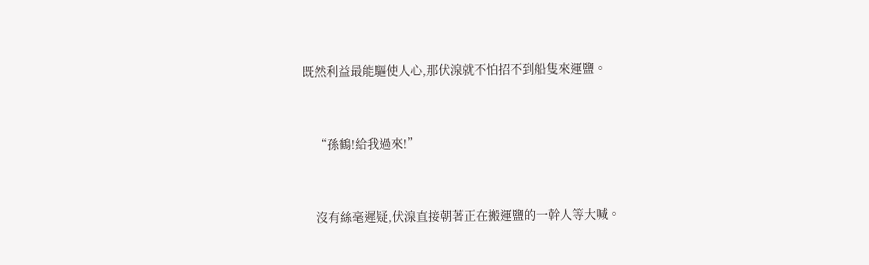既然利益最能驅使人心,那伏湶就不怕招不到船隻來運鹽。


    “孫鶴!給我過來!”


    沒有絲毫遲疑,伏湶直接朝著正在搬運鹽的一幹人等大喊。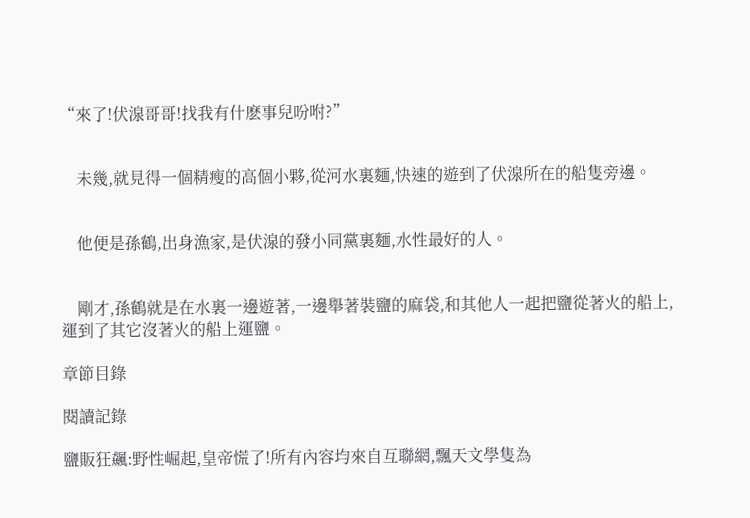“來了!伏湶哥哥!找我有什麽事兒吩咐?”


    未幾,就見得一個精瘦的高個小夥,從河水裏麵,快速的遊到了伏湶所在的船隻旁邊。


    他便是孫鶴,出身漁家,是伏湶的發小同黨裏麵,水性最好的人。


    剛才,孫鶴就是在水裏一邊遊著,一邊舉著裝鹽的麻袋,和其他人一起把鹽從著火的船上,運到了其它沒著火的船上運鹽。

章節目錄

閱讀記錄

鹽販狂飆:野性崛起,皇帝慌了!所有內容均來自互聯網,飄天文學隻為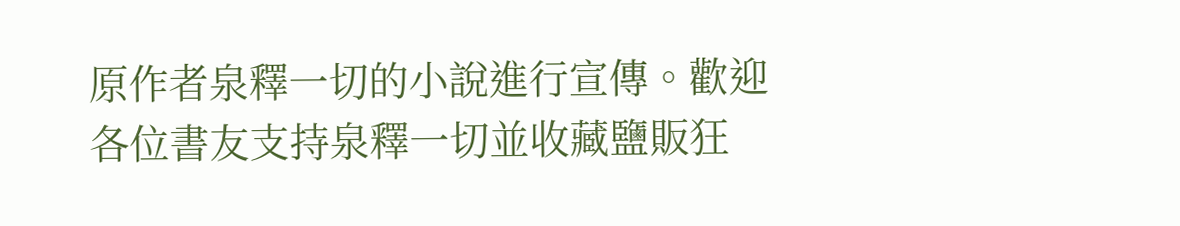原作者泉釋一切的小說進行宣傳。歡迎各位書友支持泉釋一切並收藏鹽販狂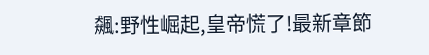飆:野性崛起,皇帝慌了!最新章節